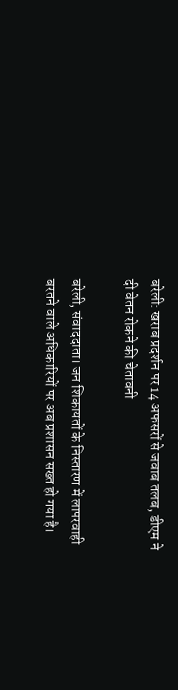बरेली: खराब प्रदर्शन पर 14 अफसरों से जवाब तलब, डीएम ने दी वेतन रोकने की चेतावनी

बरेली, संवाददाता। जन शिकायतों के निस्तारण में लापरवाही बरतने वाले अधिकारियों पर अब प्रशासन सख्त हो गया है।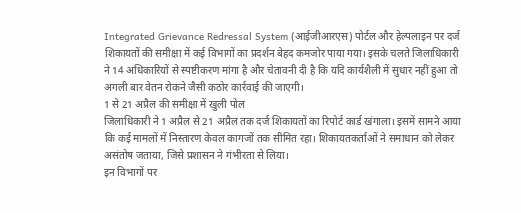Integrated Grievance Redressal System (आईजीआरएस) पोर्टल और हेल्पलाइन पर दर्ज शिकायतों की समीक्षा में कई विभागों का प्रदर्शन बेहद कमजोर पाया गया। इसके चलते जिलाधिकारी ने 14 अधिकारियों से स्पष्टीकरण मांगा है और चेतावनी दी है कि यदि कार्यशैली में सुधार नहीं हुआ तो अगली बार वेतन रोकने जैसी कठोर कार्रवाई की जाएगी।
1 से 21 अप्रैल की समीक्षा में खुली पोल
जिलाधिकारी ने 1 अप्रैल से 21 अप्रैल तक दर्ज शिकायतों का रिपोर्ट कार्ड खंगाला। इसमें सामने आया कि कई मामलों में निस्तारण केवल कागजों तक सीमित रहा। शिकायतकर्ताओं ने समाधान को लेकर असंतोष जताया, जिसे प्रशासन ने गंभीरता से लिया।
इन विभागों पर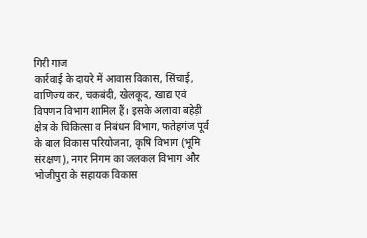गिरी गाज
कार्रवाई के दायरे में आवास विकास, सिंचाई, वाणिज्य कर, चकबंदी, खेलकूद, खाद्य एवं विपणन विभाग शामिल हैं। इसके अलावा बहेड़ी क्षेत्र के चिकित्सा व निबंधन विभाग, फतेहगंज पूर्व के बाल विकास परियोजना, कृषि विभाग (भूमि संरक्षण), नगर निगम का जलकल विभाग और भोजीपुरा के सहायक विकास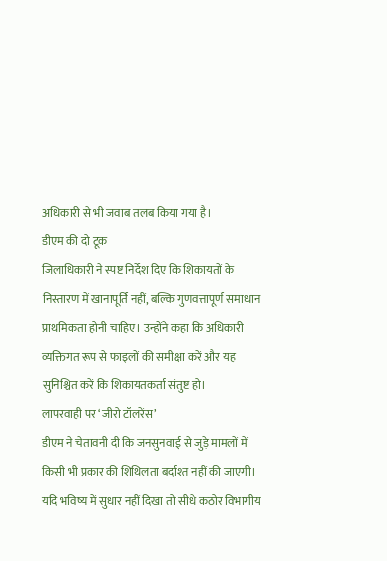अधिकारी से भी जवाब तलब किया गया है।
डीएम की दो टूक
जिलाधिकारी ने स्पष्ट निर्देश दिए कि शिकायतों के निस्तारण में खानापूर्ति नहीं, बल्कि गुणवत्तापूर्ण समाधान प्राथमिकता होनी चाहिए। उन्होंने कहा कि अधिकारी व्यक्तिगत रूप से फाइलों की समीक्षा करें और यह सुनिश्चित करें कि शिकायतकर्ता संतुष्ट हो।
लापरवाही पर ‘जीरो टॉलरेंस’
डीएम ने चेतावनी दी कि जनसुनवाई से जुड़े मामलों में किसी भी प्रकार की शिथिलता बर्दाश्त नहीं की जाएगी। यदि भविष्य में सुधार नहीं दिखा तो सीधे कठोर विभागीय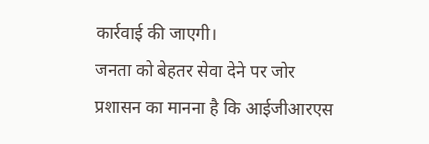कार्रवाई की जाएगी।
जनता को बेहतर सेवा देने पर जोर
प्रशासन का मानना है कि आईजीआरएस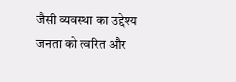जैसी व्यवस्था का उद्देश्य जनता को त्वरित और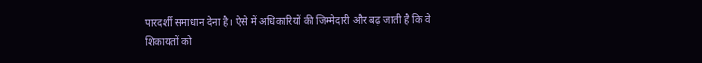पारदर्शी समाधान देना है। ऐसे में अधिकारियों की जिम्मेदारी और बढ़ जाती है कि वे शिकायतों को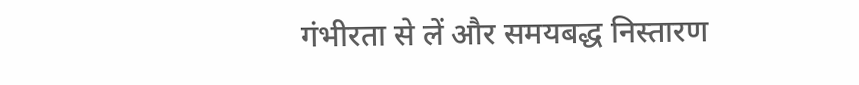गंभीरता से लें और समयबद्ध निस्तारण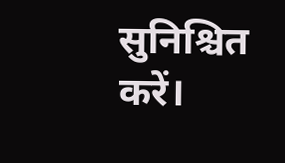सुनिश्चित करें।